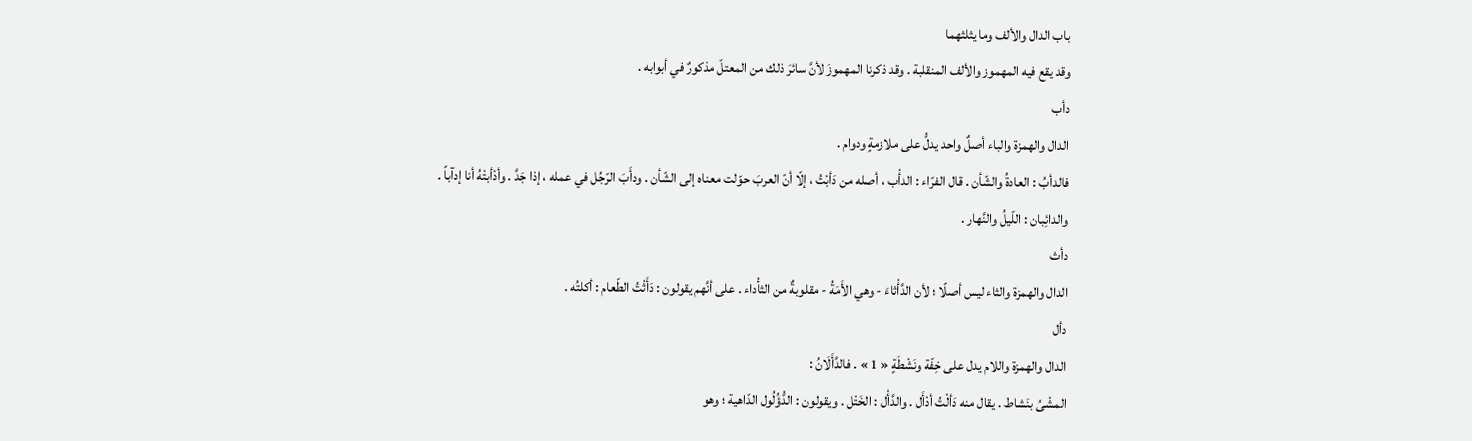باب الدال والألف وما يثلثهما
وقد يقع فيه المهموز والألف المنقلبة . وقد ذكرنا المهموزَ لأنَّ سائرَ ذلك من المعتلّ مذكورٌ في أبوابه .
دأب
الدال والهمزة والباء أصلٌ واحد يدلُّ على ملازمةٍ ودوام .
فالدأبُ : العادةُ والشّأن . قال الفرّاء : الدأْب ، أصله من دَأبْتُ ، إلّا أنّ العربَ حوّلت معناه إلى الشّأن . ودأَبَ الرّجُل في عمله ، إذا جَدَّ . وأدْأبتْهُ أنا إدآباً .
والدائِبان : اللّيلُ والنَّهار .
دأث
الدال والهمزة والثاء ليس أصلًا ؛ لأن الدَّأْثاءَ - وهي الأَمَةُ - مقلوبةٌ من الثأْداء . على أنَّهم يقولون : دَأَثْتُ الطّعام : أكلتُه .
دأل
الدال والهمزة واللام يدل على خِفّة ونَشْطَةٍ « 1 » . فالدَّأَلَانُ :
المشْىُ بنَشاط . يقال منه دَألْتُ أدْأَل . والدَّأْل : الخَتْل . ويقولون : الدُّؤُلُول الدّاهية ؛ وهو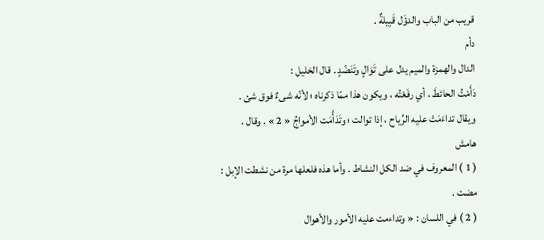قريب من الباب والدؤَل قَبِيلةٌ .
دأم
الدال والهمزة والميم يدل على تَوَالٍ وتَنَضّدٍ . قال الخليل :
دَأَمْتُ الحائطَ ، أي رفَعْتُه ، ويكون هذا ممّا ذكرناه ؛ لأنّه شىءٌ فوق شئ .
ويقال تداءَمَتْ عليه الرِّياح ، إذا توالت ؛ وتَدَأَّمَت الأمواجُ « 2 » . وقال .
هامش
( 1 ) المعروف في ضد الكل النشاط . وأما هذه فلعلها مرة من نشطت الإبل : مضت .
( 2 ) في اللسان : « وتداءمت عليه الأمور والأهوال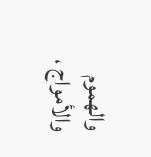والهموم والأمواج ،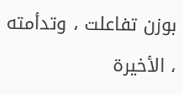بوزن تفاعلت ، وتدأمته ، الأخيرة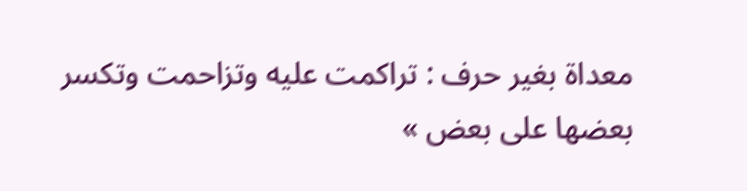معداة بغير حرف : تراكمت عليه وتزاحمت وتكسر بعضها على بعض »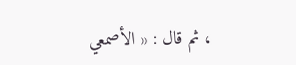، ثم قال : « الأصمعي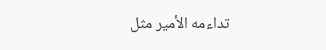تداءمه الأمير مثل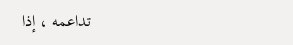تداعمه ، إذا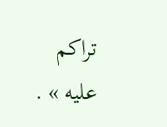تراكم عليه » .